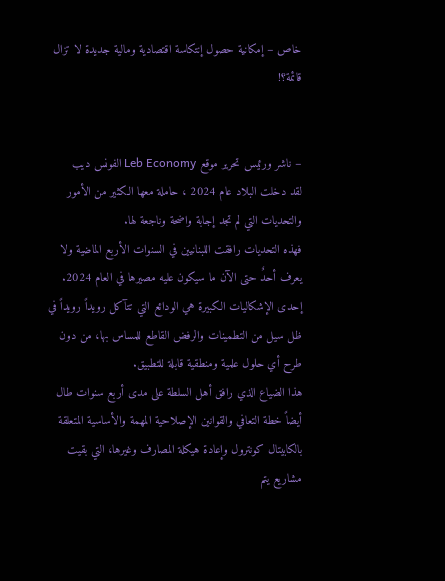خاص – إمكانية حصول إنتكاسة اقتصادية ومالية جديدة لا تزال قائمة؟!


– ناشر ورئيس تحرير موقع Leb Economy الفونس ديب
لقد دخلت البلاد عام 2024 ، حاملة معها الكثير من الأمور والتحديات التي لم تجد إجابة واضحة وناجعة لها.
فهذه التحديات رافقت اللبنانيين في السنوات الأربع الماضية ولا يعرف أحدٌ حتى الآن ما سيكون عليه مصيرها في العام 2024.
إحدى الإشكاليات الكبيرة هي الودائع التي تتآكل رويداً رويداً في ظل سيل من التطمينات والرفض القاطع للمساس بها، من دون طرح أي حلول علمية ومنطقية قابلة للتطبيق.
هذا الضياع الذي رافق أهل السلطة على مدى أربع سنوات طال أيضاً خطة التعافي والقوانين الإصلاحية المهمة والأساسية المتعلقة بالكابيتال كونترول وإعادة هيكلة المصارف وغيرها، التي بقيت مشاريع يتم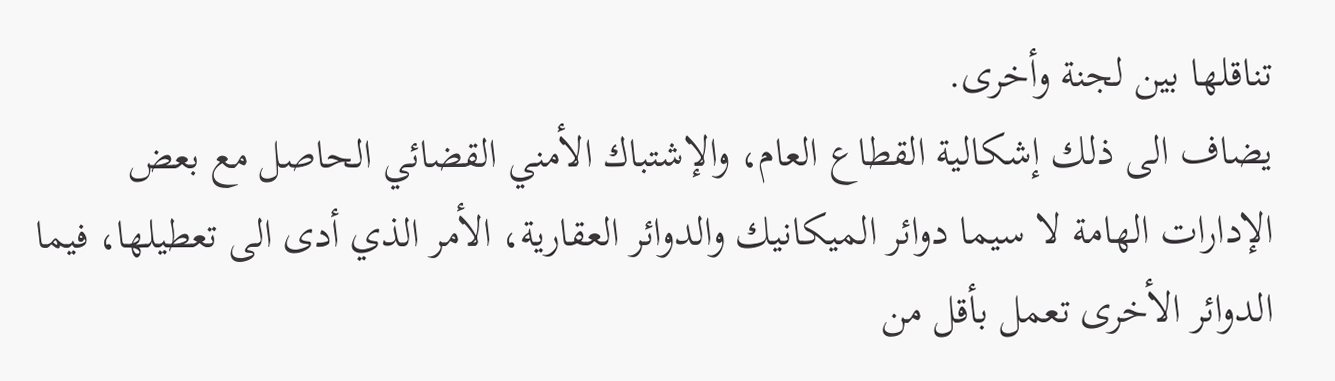تناقلها بين لجنة وأخرى.
يضاف الى ذلك إشكالية القطاع العام، والإشتباك الأمني القضائي الحاصل مع بعض الإدارات الهامة لا سيما دوائر الميكانيك والدوائر العقارية، الأمر الذي أدى الى تعطيلها، فيما الدوائر الأخرى تعمل بأقل من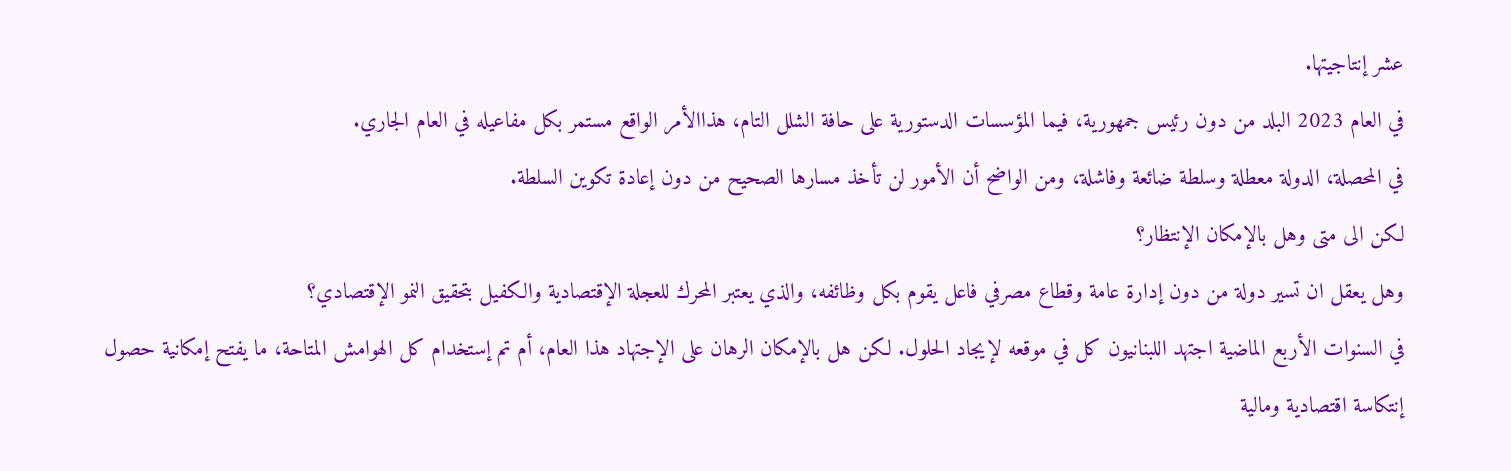عشر إنتاجيتها.
في العام 2023 البلد من دون رئيس جمهورية، فيما المؤسسات الدستورية على حافة الشلل التام، هذاالأمر الواقع مستمر بكل مفاعيله في العام الجاري.
في المحصلة، الدولة معطلة وسلطة ضائعة وفاشلة، ومن الواضح أن الأمور لن تأخذ مسارها الصحيح من دون إعادة تكوين السلطة.
لكن الى متى وهل بالإمكان الإنتظار؟
وهل يعقل ان تسير دولة من دون إدارة عامة وقطاع مصرفي فاعل يقوم بكل وظائفه، والذي يعتبر المحرك للعجلة الإقتصادية والكفيل بتحقيق النمو الإقتصادي؟
في السنوات الأربع الماضية اجتهد اللبنانيون كل في موقعه لإيجاد الحلول. لكن هل بالإمكان الرهان على الإجتهاد هذا العام، أم تم إستخدام كل الهوامش المتاحة، ما يفتح إمكانية حصول إنتكاسة اقتصادية ومالية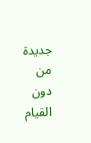جديدة من دون القيام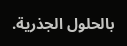بالحلول الجذرية.